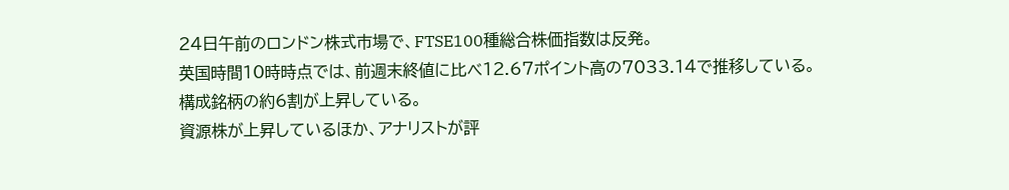24日午前のロンドン株式市場で、FTSE100種総合株価指数は反発。
英国時間10時時点では、前週末終値に比べ12.67ポイント高の7033.14で推移している。
構成銘柄の約6割が上昇している。
資源株が上昇しているほか、アナリストが評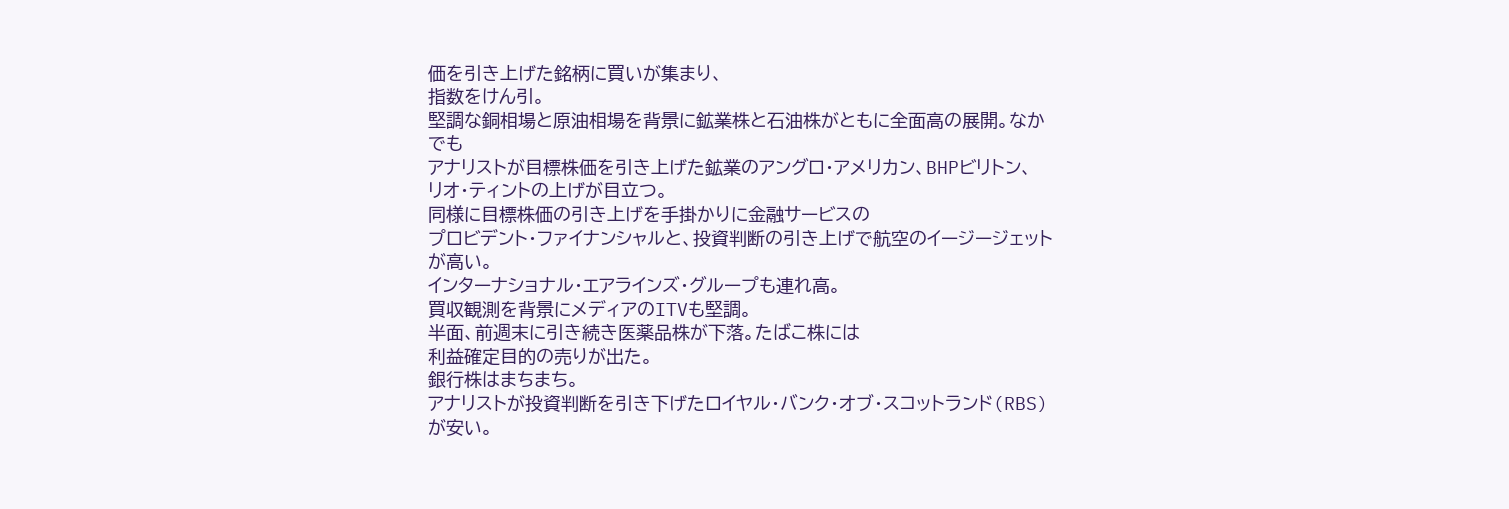価を引き上げた銘柄に買いが集まり、
指数をけん引。
堅調な銅相場と原油相場を背景に鉱業株と石油株がともに全面高の展開。なかでも
アナリストが目標株価を引き上げた鉱業のアングロ・アメリカン、BHPビリトン、
リオ・ティントの上げが目立つ。
同様に目標株価の引き上げを手掛かりに金融サービスの
プロビデント・ファイナンシャルと、投資判断の引き上げで航空のイージージェットが高い。
インターナショナル・エアラインズ・グループも連れ高。
買収観測を背景にメディアのITVも堅調。
半面、前週末に引き続き医薬品株が下落。たばこ株には
利益確定目的の売りが出た。
銀行株はまちまち。
アナリストが投資判断を引き下げたロイヤル・バンク・オブ・スコットランド(RBS)が安い。